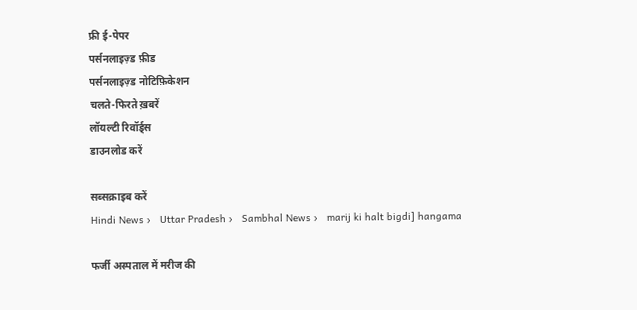फ्री ई-पेपर
पर्सनलाइज़्ड फ़ीड
पर्सनलाइज़्ड नोटिफ़िकेशन
चलते-फिरते ख़बरें
लॉयल्टी रिवॉर्ड्स
डाउनलोड करें

सब्सक्राइब करें
Hindi News ›   Uttar Pradesh ›   Sambhal News ›   marij ki halt bigdi] hangama

फर्जी अस्पताल में मरीज की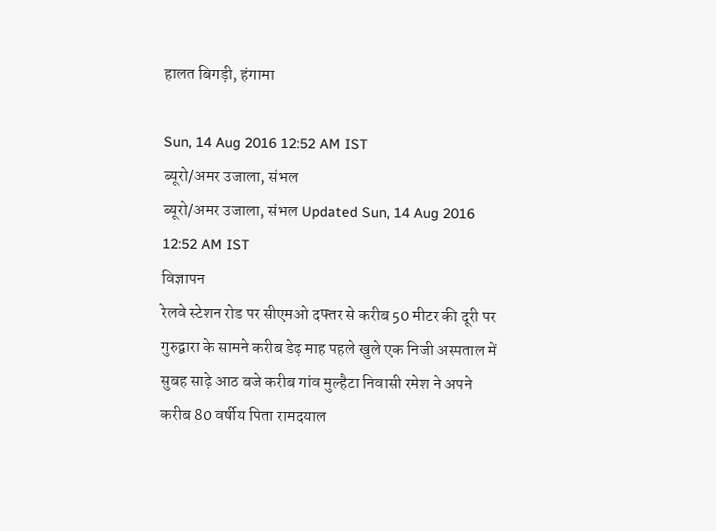हालत बिगड़ी, हंगामा

Sun, 14 Aug 2016 12:52 AM IST
ब्यूरो/अमर उजाला, संभल
ब्यूरो/अमर उजाला, संभल Updated Sun, 14 Aug 2016 12:52 AM IST
विज्ञापन
रेलवे स्टेशन रोड पर सीएमओ दफ्तर से करीब 50 मीटर की दूरी पर गुरुद्वारा के सामने करीब डेढ़ माह पहले खुले एक निजी अस्पताल में सुबह साढ़े आठ बजे करीब गांव मुल्हैटा निवासी रमेश ने अपने करीब 80 वर्षीय पिता रामदयाल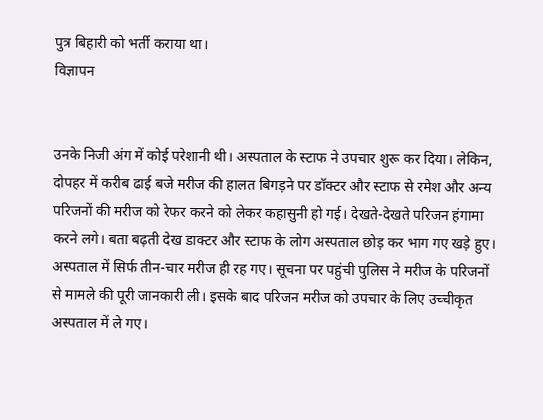पुत्र बिहारी को भर्ती कराया था।
विज्ञापन


उनके निजी अंग में कोई परेशानी थी। अस्पताल के स्टाफ ने उपचार शुरू कर दिया। लेकिन, दोपहर में करीब ढाई बजे मरीज की हालत बिगड़ने पर डॉक्टर और स्टाफ से रमेश और अन्य परिजनों की मरीज को रेफर करने को लेकर कहासुनी हो गई। देखते-देखते परिजन हंगामा करने लगे। बता बढ़ती देख डाक्टर और स्टाफ के लोग अस्पताल छोड़ कर भाग गए खड़े हुए। अस्पताल में सिर्फ तीन-चार मरीज ही रह गए। सूचना पर पहुंची पुलिस ने मरीज के परिजनों से मामले की पूरी जानकारी ली। इसके बाद परिजन मरीज को उपचार के लिए उच्चीकृत अस्पताल में ले गए।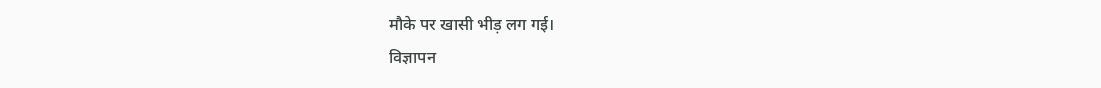मौके पर खासी भीड़ लग गई।
विज्ञापन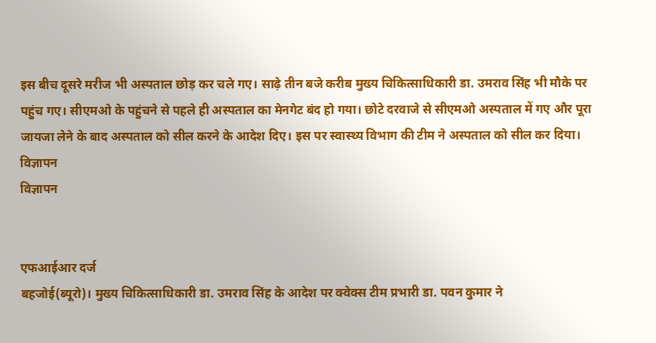इस बीच दूसरे मरीज भी अस्पताल छोड़ कर चले गए। साढ़े तीन बजे करीब मुख्य चिकित्साधिकारी डा. उमराव सिंह भी मौके पर पहुंच गए। सीएमओ के पहुंचने से पहले ही अस्पताल का मेनगेट बंद हो गया। छोटे दरवाजे से सीएमओ अस्पताल में गए और पूरा जायजा लेने के बाद अस्पताल को सील करने के आदेश दिए। इस पर स्वास्थ्य विभाग की टीम ने अस्पताल को सील कर दिया।
विज्ञापन
विज्ञापन


एफआईआर दर्ज
बहजोई(ब्यूरो)। मुख्य चिकित्साधिकारी डा. उमराव सिंह के आदेश पर क्वेक्स टीम प्रभारी डा. पवन कुमार ने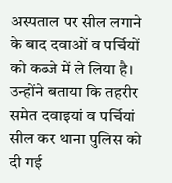अस्पताल पर सील लगाने के बाद दवाओं व पर्चियों को कब्जे में ले लिया है। उन्होंने बताया कि तहरीर समेत दवाइयां व पर्चियां सील कर थाना पुलिस को दी गई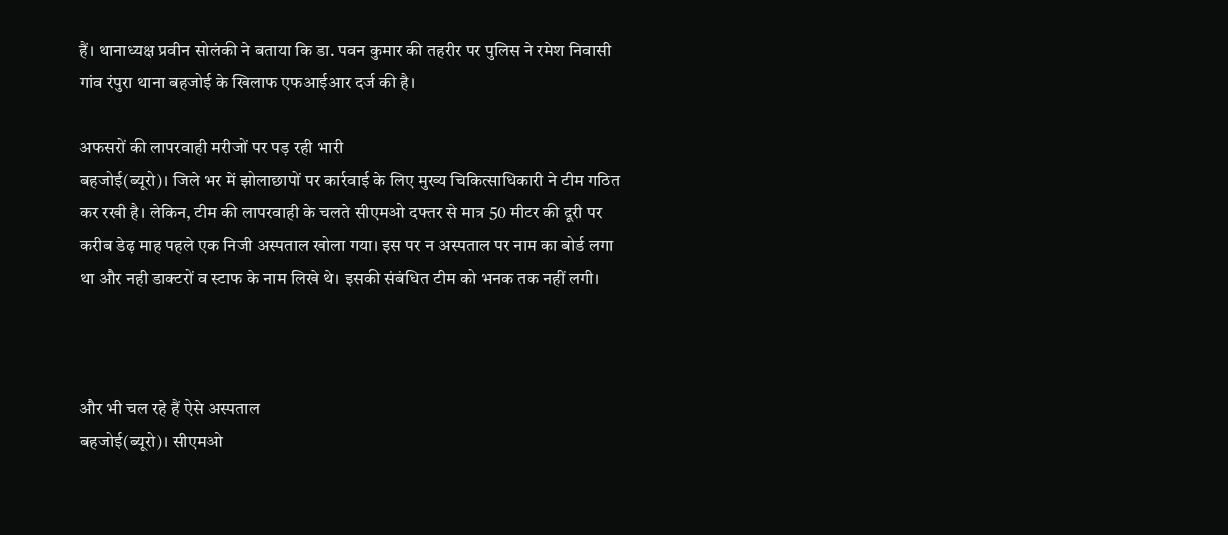हैं। थानाध्यक्ष प्रवीन सोलंकी ने बताया कि डा. पवन कुमार की तहरीर पर पुलिस ने रमेश निवासी गांव रंपुरा थाना बहजोई के खिलाफ एफआईआर दर्ज की है।

अफसरों की लापरवाही मरीजों पर पड़ रही भारी
बहजोई(ब्यूरो)। जिले भर में झोलाछापों पर कार्रवाई के लिए मुख्य चिकित्साधिकारी ने टीम गठित कर रखी है। लेकिन, टीम की लापरवाही के चलते सीएमओ दफ्तर से मात्र 50 मीटर की दूरी पर करीब डेढ़ माह पहले एक निजी अस्पताल खोला गया। इस पर न अस्पताल पर नाम का बोर्ड लगा था और नही डाक्टरों व स्टाफ के नाम लिखे थे। इसकी संबंधित टीम को भनक तक नहीं लगी।



और भी चल रहे हैं ऐसे अस्पताल
बहजोई(ब्यूरो)। सीएमओ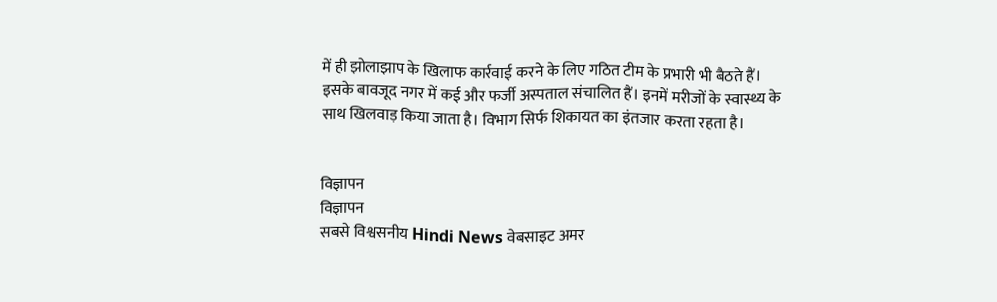में ही झोलाझाप के खिलाफ कार्रवाई करने के लिए गठित टीम के प्रभारी भी बैठते हैं। इसके बावजूद नगर में कई और फर्जी अस्पताल संचालित हैं। इनमें मरीजों के स्वास्थ्य के साथ खिलवाड़ किया जाता है। विभाग सिर्फ शिकायत का इंतजार करता रहता है।


विज्ञापन
विज्ञापन
सबसे विश्वसनीय Hindi News वेबसाइट अमर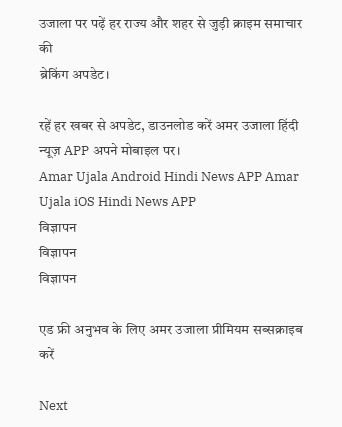उजाला पर पढ़ें हर राज्य और शहर से जुड़ी क्राइम समाचार की
ब्रेकिंग अपडेट।

रहें हर खबर से अपडेट, डाउनलोड करें अमर उजाला हिंदी न्यूज़ APP अपने मोबाइल पर।
Amar Ujala Android Hindi News APP Amar Ujala iOS Hindi News APP
विज्ञापन
विज्ञापन
विज्ञापन

एड फ्री अनुभव के लिए अमर उजाला प्रीमियम सब्सक्राइब करें

Next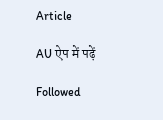Article

AU ऐप में पढ़ें

Followed